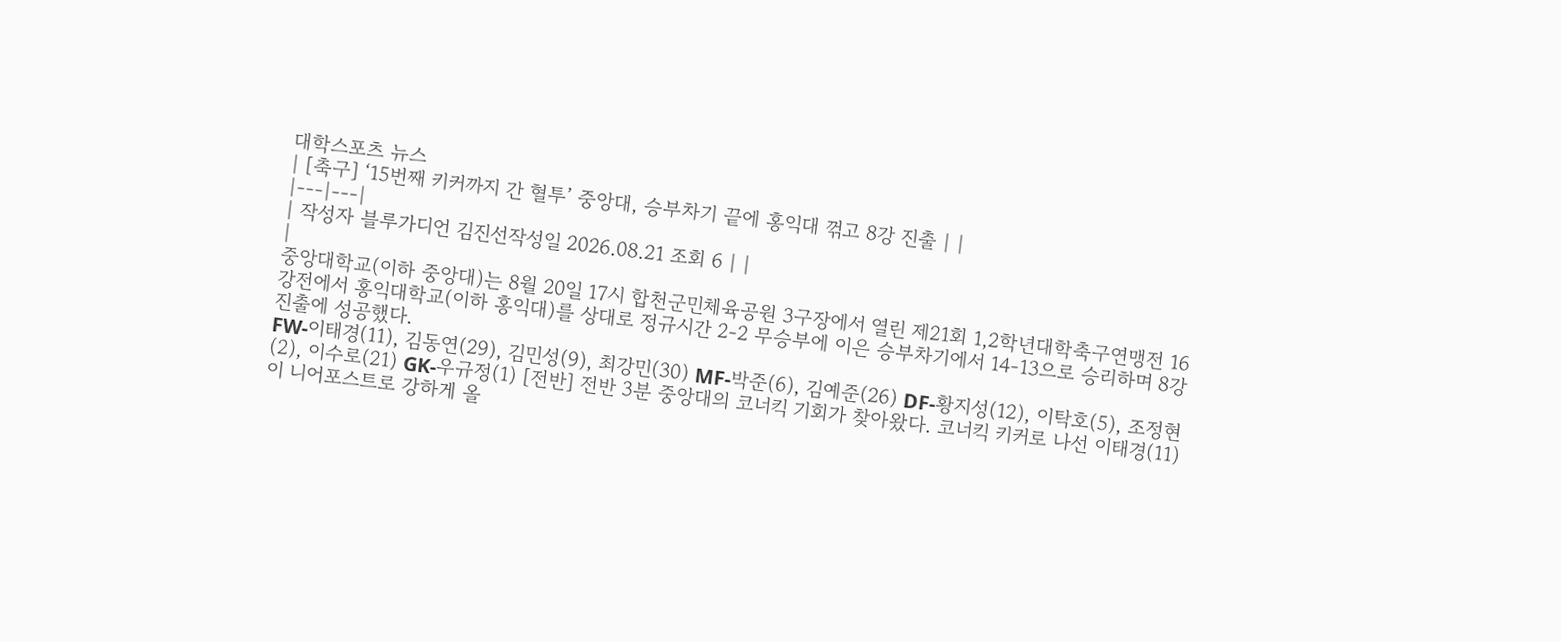대학스포츠 뉴스
| [축구] ‘15번째 키커까지 간 혈투’ 중앙대, 승부차기 끝에 홍익대 꺾고 8강 진출 | |
|---|---|
| 작성자 블루가디언 김진선작성일 2026.08.21 조회 6 | |
|
중앙대학교(이하 중앙대)는 8월 20일 17시 합천군민체육공원 3구장에서 열린 제21회 1,2학년대학축구연맹전 16강전에서 홍익대학교(이하 홍익대)를 상대로 정규시간 2-2 무승부에 이은 승부차기에서 14-13으로 승리하며 8강 진출에 성공했다.
FW-이태경(11), 김동연(29), 김민성(9), 최강민(30) MF-박준(6), 김예준(26) DF-황지성(12), 이탁호(5), 조정현(2), 이수로(21) GK-우규정(1) [전반] 전반 3분 중앙대의 코너킥 기회가 찾아왔다. 코너킥 키커로 나선 이태경(11)이 니어포스트로 강하게 올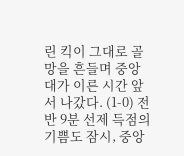린 킥이 그대로 골망을 흔들며 중앙대가 이른 시간 앞서 나갔다. (1-0) 전반 9분 선제 득점의 기쁨도 잠시, 중앙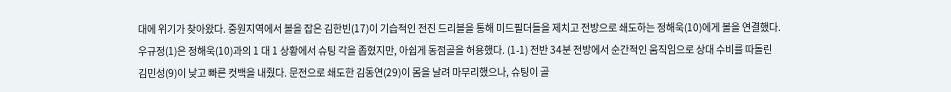대에 위기가 찾아왔다. 중원지역에서 볼을 잡은 김한빈(17)이 기습적인 전진 드리블을 통해 미드필더들을 제치고 전방으로 쇄도하는 정해욱(10)에게 볼을 연결했다. 우규정(1)은 정해욱(10)과의 1 대 1 상황에서 슈팅 각을 좁혔지만, 아쉽게 동점골을 허용했다. (1-1) 전반 34분 전방에서 순간적인 움직임으로 상대 수비를 따돌린 김민성(9)이 낮고 빠른 컷백을 내줬다. 문전으로 쇄도한 김동연(29)이 몸을 날려 마무리했으나, 슈팅이 골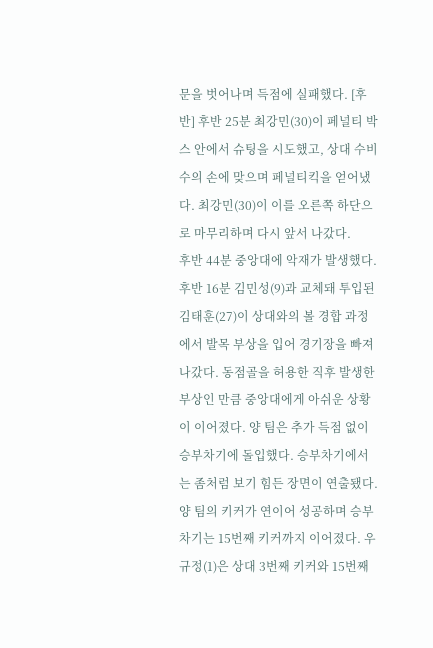문을 벗어나며 득점에 실패했다. [후반] 후반 25분 최강민(30)이 페널티 박스 안에서 슈팅을 시도했고, 상대 수비수의 손에 맞으며 페널티킥을 얻어냈다. 최강민(30)이 이를 오른쪽 하단으로 마무리하며 다시 앞서 나갔다.
후반 44분 중앙대에 악재가 발생했다. 후반 16분 김민성(9)과 교체돼 투입된 김태훈(27)이 상대와의 볼 경합 과정에서 발목 부상을 입어 경기장을 빠져나갔다. 동점골을 허용한 직후 발생한 부상인 만큼 중앙대에게 아쉬운 상황이 이어졌다. 양 팀은 추가 득점 없이 승부차기에 돌입했다. 승부차기에서는 좀처럼 보기 힘든 장면이 연출됐다. 양 팀의 키커가 연이어 성공하며 승부차기는 15번째 키커까지 이어졌다. 우규정(1)은 상대 3번째 키커와 15번째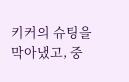키커의 슈팅을 막아냈고, 중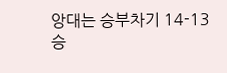앙대는 승부차기 14-13 승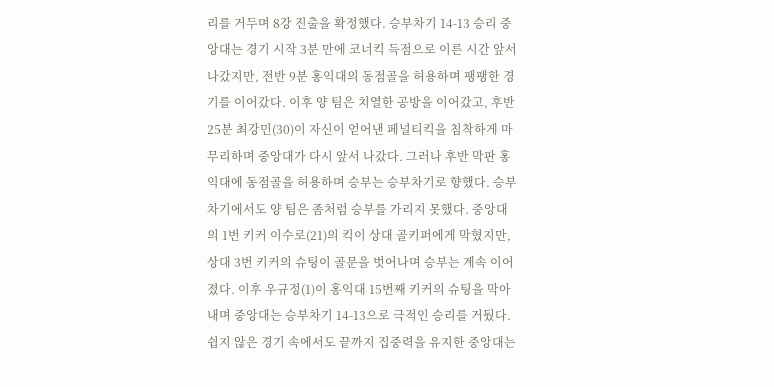리를 거두며 8강 진출을 확정했다. 승부차기 14-13 승리 중앙대는 경기 시작 3분 만에 코너킥 득점으로 이른 시간 앞서 나갔지만, 전반 9분 홍익대의 동점골을 허용하며 팽팽한 경기를 이어갔다. 이후 양 팀은 치열한 공방을 이어갔고, 후반 25분 최강민(30)이 자신이 얻어낸 페널티킥을 침착하게 마무리하며 중앙대가 다시 앞서 나갔다. 그러나 후반 막판 홍익대에 동점골을 허용하며 승부는 승부차기로 향했다. 승부차기에서도 양 팀은 좀처럼 승부를 가리지 못했다. 중앙대의 1번 키커 이수로(21)의 킥이 상대 골키퍼에게 막혔지만, 상대 3번 키커의 슈팅이 골문을 벗어나며 승부는 계속 이어졌다. 이후 우규정(1)이 홍익대 15번째 키커의 슈팅을 막아내며 중앙대는 승부차기 14-13으로 극적인 승리를 거뒀다. 쉽지 않은 경기 속에서도 끝까지 집중력을 유지한 중앙대는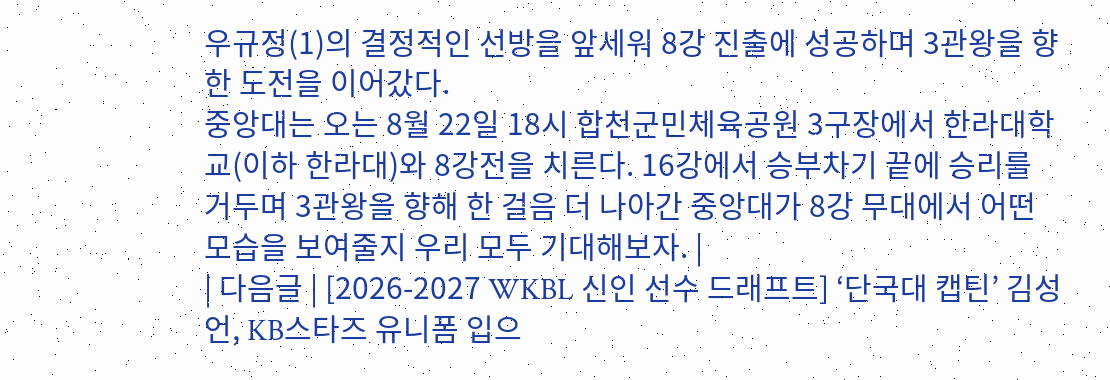우규정(1)의 결정적인 선방을 앞세워 8강 진출에 성공하며 3관왕을 향한 도전을 이어갔다.
중앙대는 오는 8월 22일 18시 합천군민체육공원 3구장에서 한라대학교(이하 한라대)와 8강전을 치른다. 16강에서 승부차기 끝에 승리를 거두며 3관왕을 향해 한 걸음 더 나아간 중앙대가 8강 무대에서 어떤 모습을 보여줄지 우리 모두 기대해보자. |
| 다음글 | [2026-2027 WKBL 신인 선수 드래프트] ‘단국대 캡틴’ 김성언, KB스타즈 유니폼 입으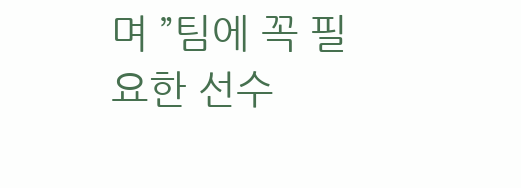며 ”팀에 꼭 필요한 선수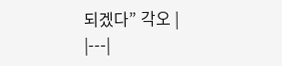되겠다” 각오 |
|---|